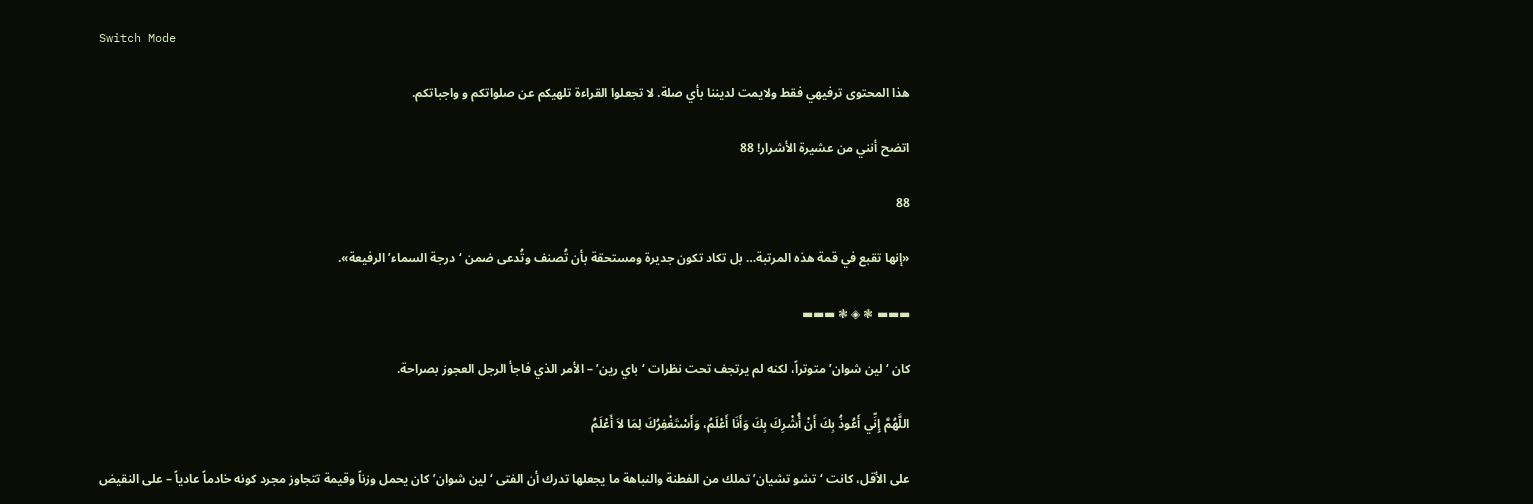Switch Mode

هذا المحتوى ترفيهي فقط ولايمت لديننا بأي صلة. لا تجعلوا القراءة تلهيكم عن صلواتكم و واجباتكم.

اتضح أنني من عشيرة الأشرار! 88

88

«إنها تقبع في قمة هذه المرتبة… بل تكاد تكون جديرة ومستحقة بأن تُصنف وتُدعى ضمن ‘درجة السماء’ الرفيعة».

▬▬▬ ❃ ◈ ❃ ▬▬▬

كان ‘لين شوان’ متوتراً، لكنه لم يرتجف تحت نظرات ‘باي رين’ – الأمر الذي فاجأ الرجل العجوز بصراحة.

اللَّهُمَّ إِنِّي أَعُوذُ بِكَ أَنْ أُشْرِكَ بِكَ وَأَنَا أَعْلَمُ، وَأَسْتَغْفِرُكَ لِمَا لاَ أَعْلَمُ

على الأقل، كانت ‘تشو تشيان’ تملك من الفطنة والنباهة ما يجعلها تدرك أن الفتى ‘لين شوان’ كان يحمل وزناً وقيمة تتجاوز مجرد كونه خادماً عادياً – على النقيض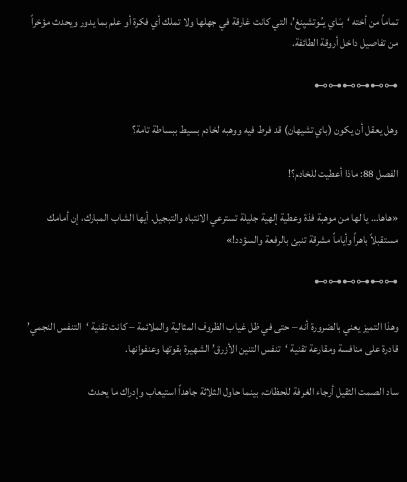تماماً من أخته ‘بـَـاي يـُـوتشيِنغ’، التي كانت غارقة في جهلها ولا تملك أي فكرة أو علم بما يدور ويحدث مؤخراً من تفاصيل داخل أروقة الطائفة.

⊷⊶⊷⊶⊷⊶

وهل يعقل أن يكون (باي تشيهان) قد فرط فيه ووهبه لخادم بسيط ببساطة تامة؟

الفصل 88: ماذا أعطيت للخادم؟!

«هاها… يا لها من موهبة فذة وعطية إلهية جليلة تسترعي الانتباه والتبجيل. أيها الشاب المبارك، إن أمامك مستقبلاً باهراً وأياماً مشرقة تنبئ بالرفعة والسؤدد!»

⊷⊶⊷⊶⊷⊶

وهذا التميز يعني بالضرورة أنه – حتى في ظل غياب الظروف المثالية والملائمة – كانت تقنية ‘التنفس النجمي’ قادرة على منافسة ومقارعة تقنية ‘تنفس التنين الأزرق’ الشهيرة بقوتها وعنفوانها.

ساد الصمت الثقيل أرجاء الغرفة للحظات، بينما حاول الثلاثة جاهداً استيعاب وإدراك ما يحدث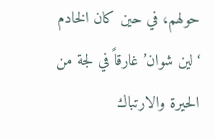حولهم، في حين كان الخادم ‘لين شوان’ غارقاً في لجة من الحيرة والارتباك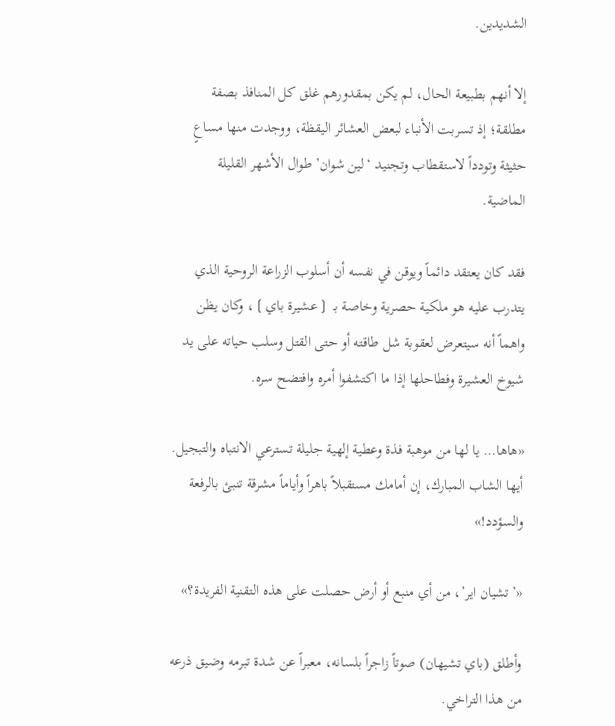الشديدين.

إلا أنهم بطبيعة الحال، لم يكن بمقدورهم غلق كل المنافذ بصفة مطلقة؛ إذ تسربت الأنباء لبعض العشائر اليقظة، ووجدت منها مساعٍ حثيثة وتودداً لاستقطاب وتجنيد ‘لين شوان’ طوال الأشهر القليلة الماضية.

فقد كان يعتقد دائماً ويوقن في نفسه أن أسلوب الزراعة الروحية الذي يتدرب عليه هو ملكية حصرية وخاصة بـ ❲عشيرة باي❳، وكان يظن واهماً أنه سيتعرض لعقوبة شل طاقته أو حتى القتل وسلب حياته على يد شيوخ العشيرة وفطاحلها إذا ما اكتشفوا أمره وافتضح سره.

«هاها… يا لها من موهبة فذة وعطية إلهية جليلة تسترعي الانتباه والتبجيل. أيها الشاب المبارك، إن أمامك مستقبلاً باهراً وأياماً مشرقة تنبئ بالرفعة والسؤدد!»

«’تشيان اير’، من أي منبع أو أرض حصلت على هذه التقنية الفريدة؟»

وأطلق (باي تشيهان) صوتاً زاجراً بلسانه، معبراً عن شدة تبرمه وضيق ذرعه من هذا التراخي.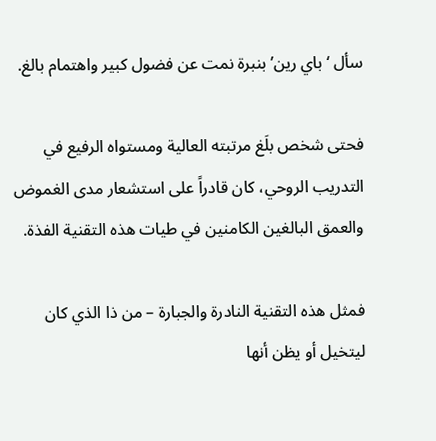سأل ‘باي رين’ بنبرة نمت عن فضول كبير واهتمام بالغ.

فحتى شخص بلَغ مرتبته العالية ومستواه الرفيع في التدريب الروحي، كان قادراً على استشعار مدى الغموض والعمق البالغين الكامنين في طيات هذه التقنية الفذة.

فمثل هذه التقنية النادرة والجبارة – من ذا الذي كان ليتخيل أو يظن أنها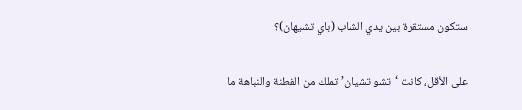ستكون مستقرة بين يدي الشاب (باي تشيهان)؟

على الأقل، كانت ‘تشو تشيان’ تملك من الفطنة والنباهة ما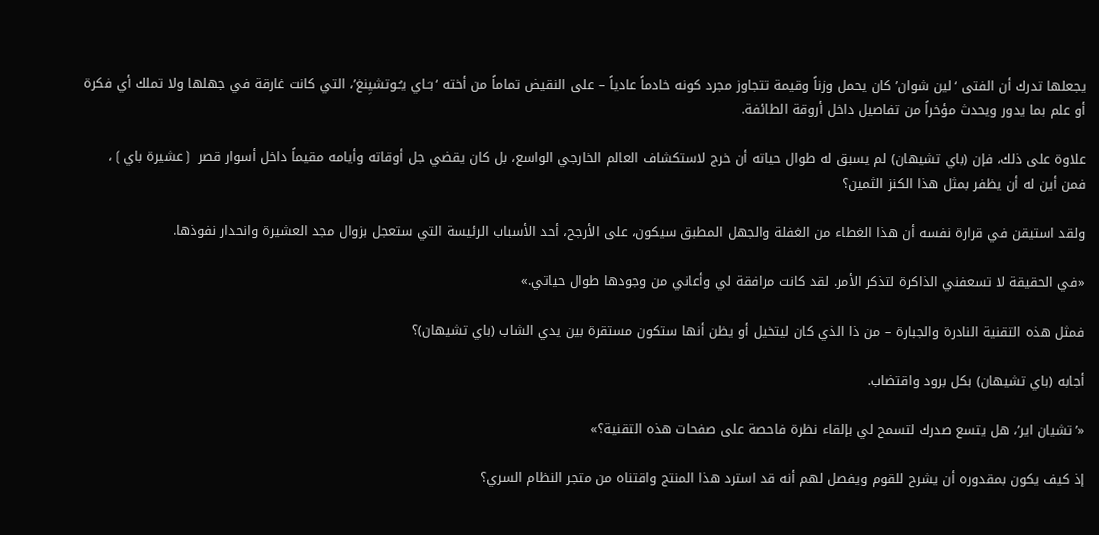يجعلها تدرك أن الفتى ‘لين شوان’ كان يحمل وزناً وقيمة تتجاوز مجرد كونه خادماً عادياً – على النقيض تماماً من أخته ‘بـَـاي يـُـوتشيِنغ’، التي كانت غارقة في جهلها ولا تملك أي فكرة أو علم بما يدور ويحدث مؤخراً من تفاصيل داخل أروقة الطائفة.

علاوة على ذلك، فإن (باي تشيهان) لم يسبق له طوال حياته أن خرج لاستكشاف العالم الخارجي الواسع، بل كان يقضي جل أوقاته وأيامه مقيماً داخل أسوار قصر ❲عشيرة باي❳، فمن أين له أن يظفر بمثل هذا الكنز الثمين؟

ولقد استيقن في قرارة نفسه أن هذا الغطاء من الغفلة والجهل المطبق سيكون، على الأرجح، أحد الأسباب الرئيسة التي ستعجل بزوال مجد العشيرة وانحدار نفوذها.

«في الحقيقة لا تسعفني الذاكرة لتذكر الأمر. لقد كانت مرافقة لي وأعاني من وجودها طوال حياتي.»

فمثل هذه التقنية النادرة والجبارة – من ذا الذي كان ليتخيل أو يظن أنها ستكون مستقرة بين يدي الشاب (باي تشيهان)؟

أجابه (باي تشيهان) بكل برود واقتضاب.

«’تشيان اير’، هل يتسع صدرك لتسمح لي بإلقاء نظرة فاحصة على صفحات هذه التقنية؟»

إذ كيف يكون بمقدوره أن يشرح للقوم ويفصل لهم أنه قد استرد هذا المنتج واقتناه من متجر النظام السري؟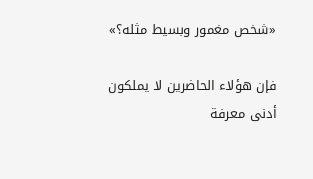«شخص مغمور وبسيط مثله؟»

فإن هؤلاء الحاضرين لا يملكون أدنى معرفة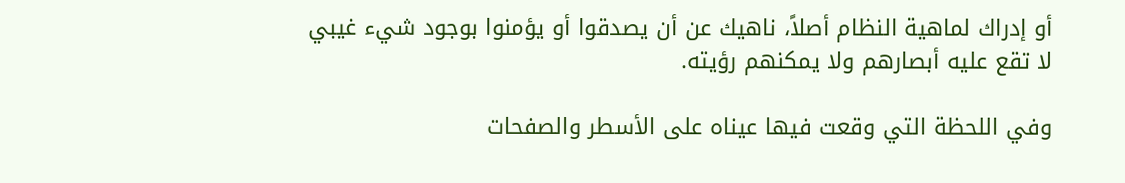أو إدراك لماهية النظام أصلاً، ناهيك عن أن يصدقوا أو يؤمنوا بوجود شيء غيبي لا تقع عليه أبصارهم ولا يمكنهم رؤيته.

وفي اللحظة التي وقعت فيها عيناه على الأسطر والصفحات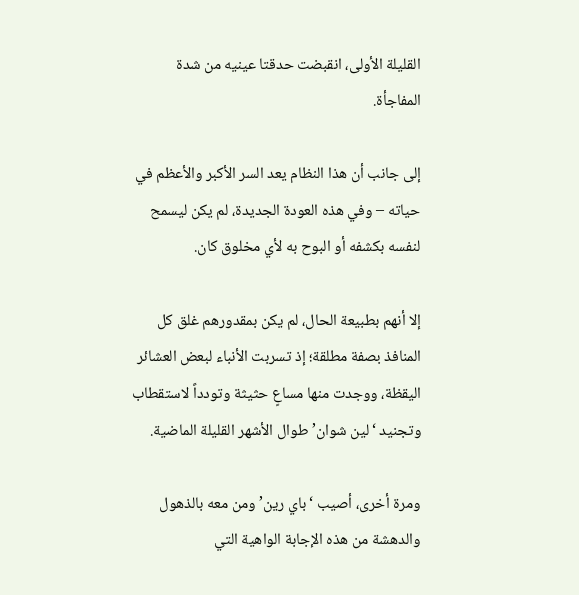القليلة الأولى، انقبضت حدقتا عينيه من شدة المفاجأة.

إلى جانب أن هذا النظام يعد السر الأكبر والأعظم في حياته – وفي هذه العودة الجديدة، لم يكن ليسمح لنفسه بكشفه أو البوح به لأي مخلوق كان.

إلا أنهم بطبيعة الحال، لم يكن بمقدورهم غلق كل المنافذ بصفة مطلقة؛ إذ تسربت الأنباء لبعض العشائر اليقظة، ووجدت منها مساعٍ حثيثة وتودداً لاستقطاب وتجنيد ‘لين شوان’ طوال الأشهر القليلة الماضية.

ومرة أخرى، أصيب ‘باي رين’ ومن معه بالذهول والدهشة من هذه الإجابة الواهية التي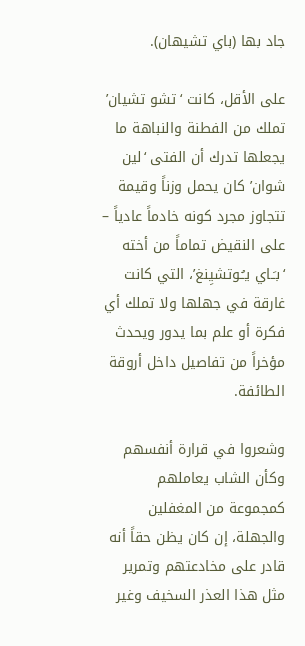جاد بها (باي تشيهان).

على الأقل، كانت ‘تشو تشيان’ تملك من الفطنة والنباهة ما يجعلها تدرك أن الفتى ‘لين شوان’ كان يحمل وزناً وقيمة تتجاوز مجرد كونه خادماً عادياً – على النقيض تماماً من أخته ‘بـَـاي يـُـوتشيِنغ’، التي كانت غارقة في جهلها ولا تملك أي فكرة أو علم بما يدور ويحدث مؤخراً من تفاصيل داخل أروقة الطائفة.

وشعروا في قرارة أنفسهم وكأن الشاب يعاملهم كمجموعة من المغفلين والجهلة، إن كان يظن حقاً أنه قادر على مخادعتهم وتمرير مثل هذا العذر السخيف وغير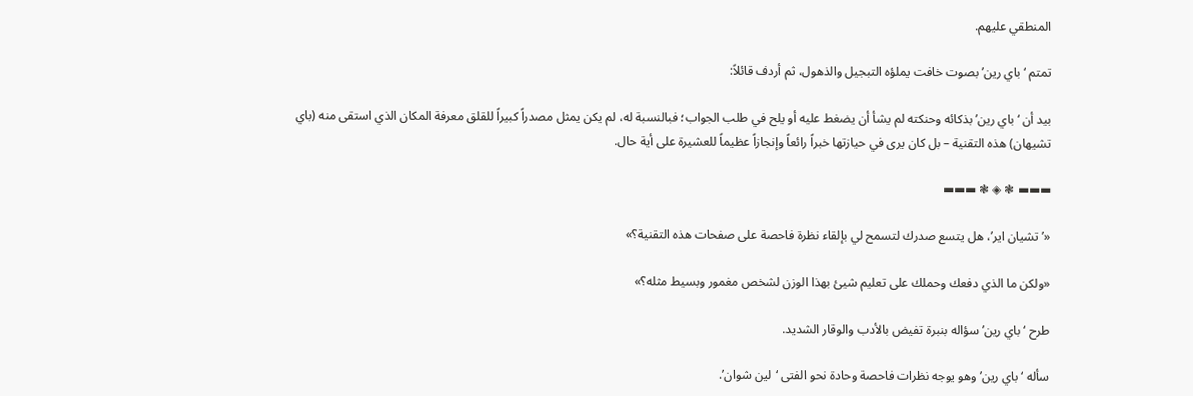المنطقي عليهم.

تمتم ‘باي رين’ بصوت خافت يملؤه التبجيل والذهول، ثم أردف قائلاً:

بيد أن ‘باي رين’ بذكائه وحنكته لم يشأ أن يضغط عليه أو يلح في طلب الجواب؛ فبالنسبة له، لم يكن يمثل مصدراً كبيراً للقلق معرفة المكان الذي استقى منه (باي تشيهان) هذه التقنية – بل كان يرى في حيازتها خبراً رائعاً وإنجازاً عظيماً للعشيرة على أية حال.

▬▬▬ ❃ ◈ ❃ ▬▬▬

«’تشيان اير’، هل يتسع صدرك لتسمح لي بإلقاء نظرة فاحصة على صفحات هذه التقنية؟»

«ولكن ما الذي دفعك وحملك على تعليم شيئ بهذا الوزن لشخص مغمور وبسيط مثله؟»

طرح ‘باي رين’ سؤاله بنبرة تفيض بالأدب والوقار الشديد.

سأله ‘باي رين’ وهو يوجه نظرات فاحصة وحادة نحو الفتى ‘لين شوان’.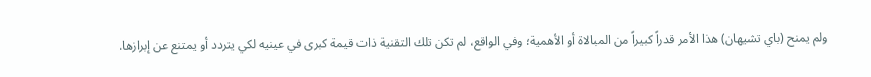ولم يمنح (باي تشيهان) هذا الأمر قدراً كبيراً من المبالاة أو الأهمية؛ وفي الواقع، لم تكن تلك التقنية ذات قيمة كبرى في عينيه لكي يتردد أو يمتنع عن إبرازها.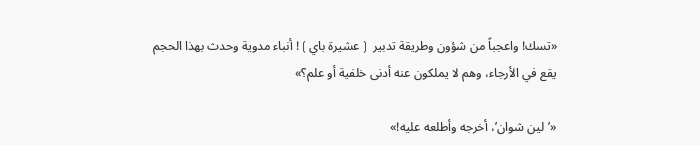«تسك! واعجباً من شؤون وطريقة تدبير ❲عشيرة باي❳! أنباء مدوية وحدث بهذا الحجم يقع في الأرجاء، وهم لا يملكون عنه أدنى خلفية أو علم؟»

«’لين شوان’، أخرجه وأطلعه عليه!»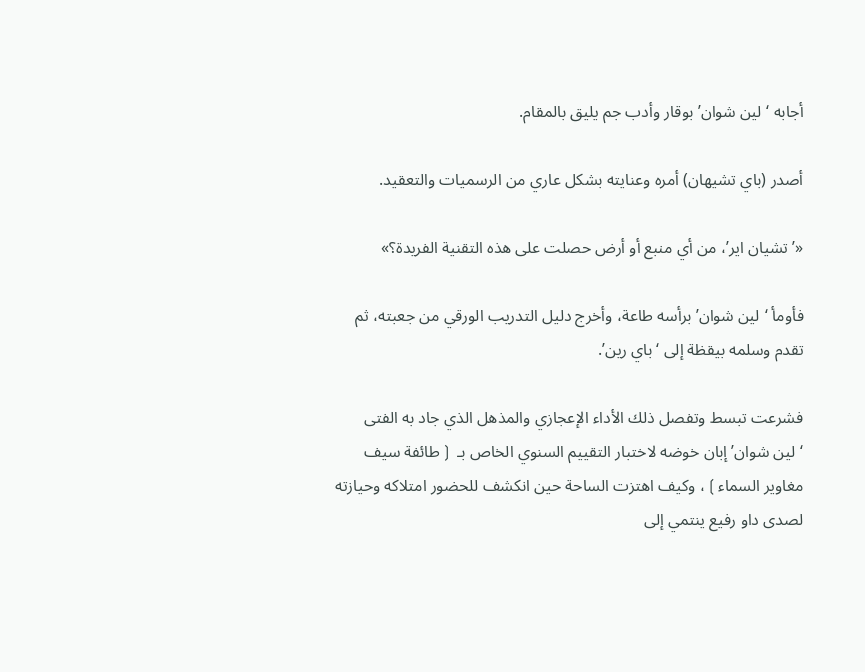أجابه ‘لين شوان’ بوقار وأدب جم يليق بالمقام.

أصدر (باي تشيهان) أمره وعنايته بشكل عاري من الرسميات والتعقيد.

«’تشيان اير’، من أي منبع أو أرض حصلت على هذه التقنية الفريدة؟»

فأومأ ‘لين شوان’ برأسه طاعة، وأخرج دليل التدريب الورقي من جعبته، ثم تقدم وسلمه بيقظة إلى ‘باي رين’.

فشرعت تبسط وتفصل ذلك الأداء الإعجازي والمذهل الذي جاد به الفتى ‘لين شوان’ إبان خوضه لاختبار التقييم السنوي الخاص بـ ❲طائفة سيف مغاوير السماء❳، وكيف اهتزت الساحة حين انكشف للحضور امتلاكه وحيازته لصدى داو رفيع ينتمي إلى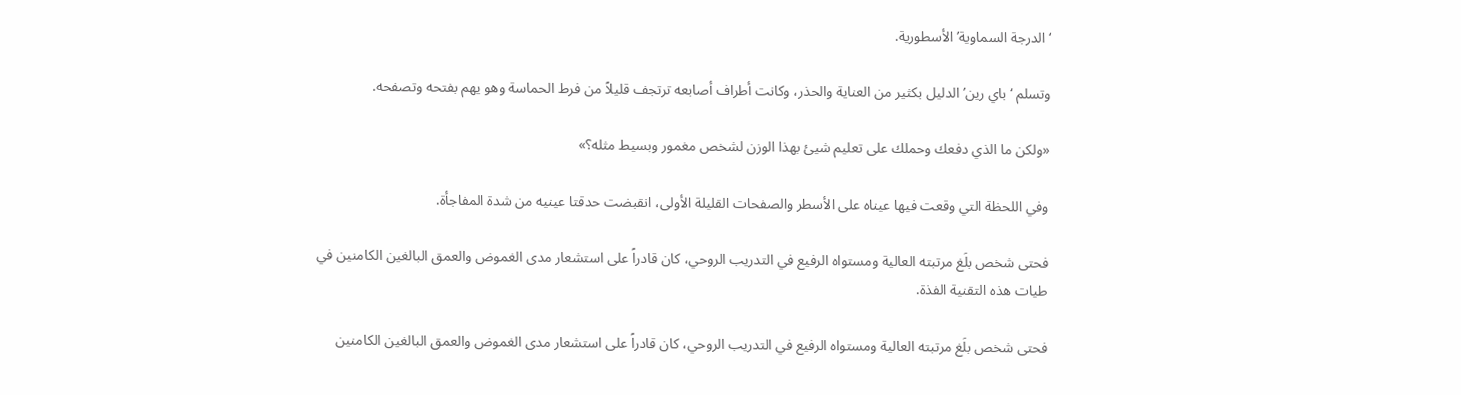‘الدرجة السماوية’ الأسطورية.

وتسلم ‘باي رين’ الدليل بكثير من العناية والحذر، وكانت أطراف أصابعه ترتجف قليلاً من فرط الحماسة وهو يهم بفتحه وتصفحه.

«ولكن ما الذي دفعك وحملك على تعليم شيئ بهذا الوزن لشخص مغمور وبسيط مثله؟»

وفي اللحظة التي وقعت فيها عيناه على الأسطر والصفحات القليلة الأولى، انقبضت حدقتا عينيه من شدة المفاجأة.

فحتى شخص بلَغ مرتبته العالية ومستواه الرفيع في التدريب الروحي، كان قادراً على استشعار مدى الغموض والعمق البالغين الكامنين في طيات هذه التقنية الفذة.

فحتى شخص بلَغ مرتبته العالية ومستواه الرفيع في التدريب الروحي، كان قادراً على استشعار مدى الغموض والعمق البالغين الكامنين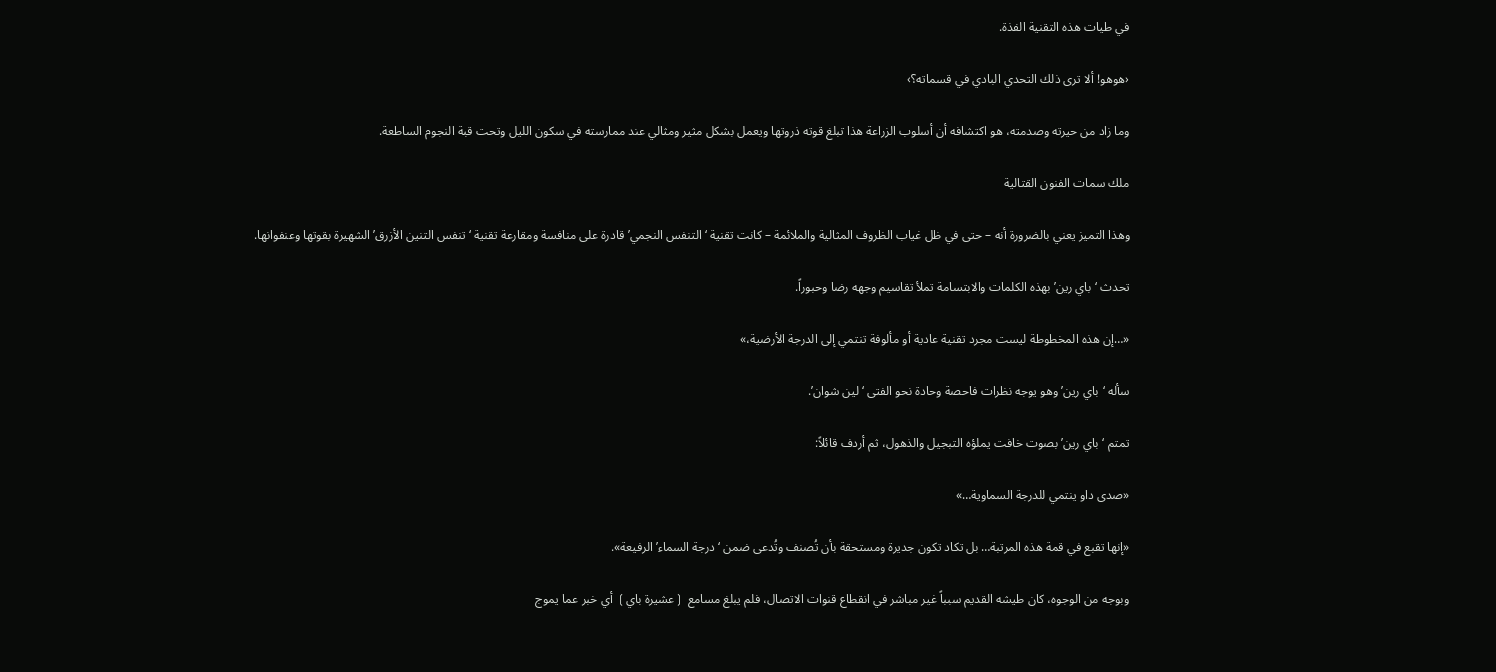في طيات هذه التقنية الفذة.

‹هوهو! ألا ترى ذلك التحدي البادي في قسماته؟›

وما زاد من حيرته وصدمته، هو اكتشافه أن أسلوب الزراعة هذا تبلغ قوته ذروتها ويعمل بشكل مثير ومثالي عند ممارسته في سكون الليل وتحت قبة النجوم الساطعة.

ملك سمات الفنون القتالية

وهذا التميز يعني بالضرورة أنه – حتى في ظل غياب الظروف المثالية والملائمة – كانت تقنية ‘التنفس النجمي’ قادرة على منافسة ومقارعة تقنية ‘تنفس التنين الأزرق’ الشهيرة بقوتها وعنفوانها.

تحدث ‘باي رين’ بهذه الكلمات والابتسامة تملأ تقاسيم وجهه رضا وحبوراً.

«…إن هذه المخطوطة ليست مجرد تقنية عادية أو مألوفة تنتمي إلى الدرجة الأرضية،»

سأله ‘باي رين’ وهو يوجه نظرات فاحصة وحادة نحو الفتى ‘لين شوان’.

تمتم ‘باي رين’ بصوت خافت يملؤه التبجيل والذهول، ثم أردف قائلاً:

«صدى داو ينتمي للدرجة السماوية…»

«إنها تقبع في قمة هذه المرتبة… بل تكاد تكون جديرة ومستحقة بأن تُصنف وتُدعى ضمن ‘درجة السماء’ الرفيعة».

وبوجه من الوجوه، كان طيشه القديم سبباً غير مباشر في انقطاع قنوات الاتصال، فلم يبلغ مسامع ❲عشيرة باي❳ أي خبر عما يموج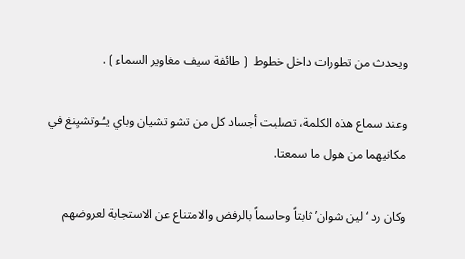ويحدث من تطورات داخل خطوط ❲طائفة سيف مغاوير السماء❳.

وعند سماع هذه الكلمة، تصلبت أجساد كل من تشو تشيان وباي يـُـوتشيِنغ في مكانيهما من هول ما سمعتا.

وكان رد ‘لين شوان’ ثابتاً وحاسماً بالرفض والامتناع عن الاستجابة لعروضهم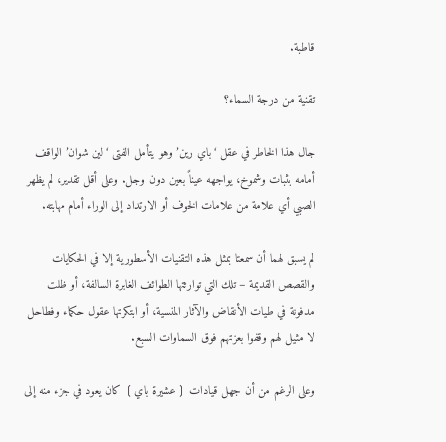قاطبة.

تقنية من درجة السماء؟

جال هذا الخاطر في عقل ‘باي رين’ وهو يتأمل الفتى ‘لين شوان’ الواقف أمامه بثبات وشموخ، يواجهه عيناً بعين دون وجل. وعلى أقل تقدير، لم يظهر الصبي أي علامة من علامات الخوف أو الارتداد إلى الوراء أمام مهابته.

لم يسبق لهما أن سمعتا بمثل هذه التقنيات الأسطورية إلا في الحكايات والقصص القديمة – تلك التي توارثتها الطوائف الغابرة السالفة، أو ظلت مدفونة في طيات الأنقاض والآثار المنسية، أو ابتكرتها عقول حكماء وفطاحل لا مثيل لهم وقفوا بعزتهم فوق السماوات السبع.

وعلى الرغم من أن جهل قيادات ❲عشيرة باي❳ كان يعود في جزء منه إلى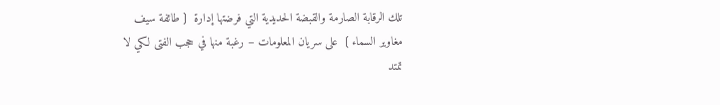تلك الرقابة الصارمة والقبضة الحديدية التي فرضتها إدارة ❲طائفة سيف مغاوير السماء❳ على سريان المعلومات – رغبة منها في حجب الفتى لكي لا تمتد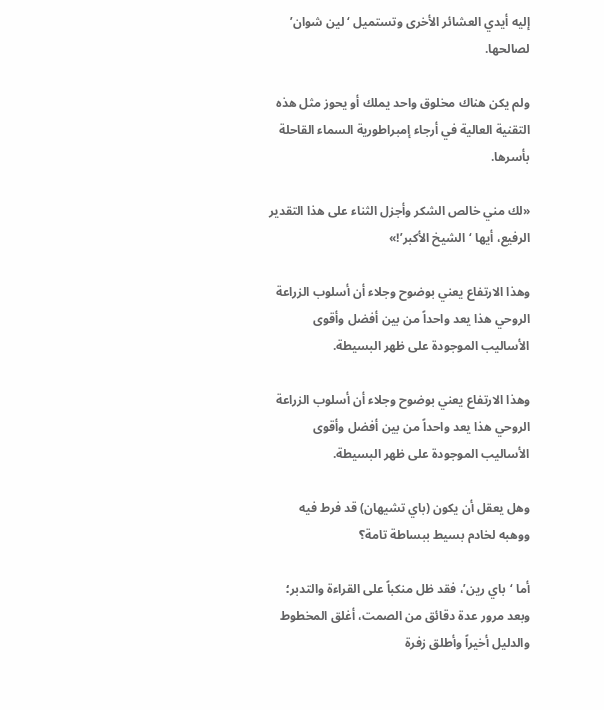إليه أيدي العشائر الأخرى وتستميل ‘لين شوان’ لصالحها.

ولم يكن هناك مخلوق واحد يملك أو يحوز مثل هذه التقنية العالية في أرجاء إمبراطورية السماء القاحلة بأسرها.

«لك مني خالص الشكر وأجزل الثناء على هذا التقدير الرفيع، أيها ‘الشيخ الأكبر’!»

وهذا الارتفاع يعني بوضوح وجلاء أن أسلوب الزراعة الروحي هذا يعد واحداً من بين أفضل وأقوى الأساليب الموجودة على ظهر البسيطة.

وهذا الارتفاع يعني بوضوح وجلاء أن أسلوب الزراعة الروحي هذا يعد واحداً من بين أفضل وأقوى الأساليب الموجودة على ظهر البسيطة.

وهل يعقل أن يكون (باي تشيهان) قد فرط فيه ووهبه لخادم بسيط ببساطة تامة؟

أما ‘باي رين’، فقد ظل منكباً على القراءة والتدبر؛ وبعد مرور عدة دقائق من الصمت، أغلق المخطوط والدليل أخيراً وأطلق زفرة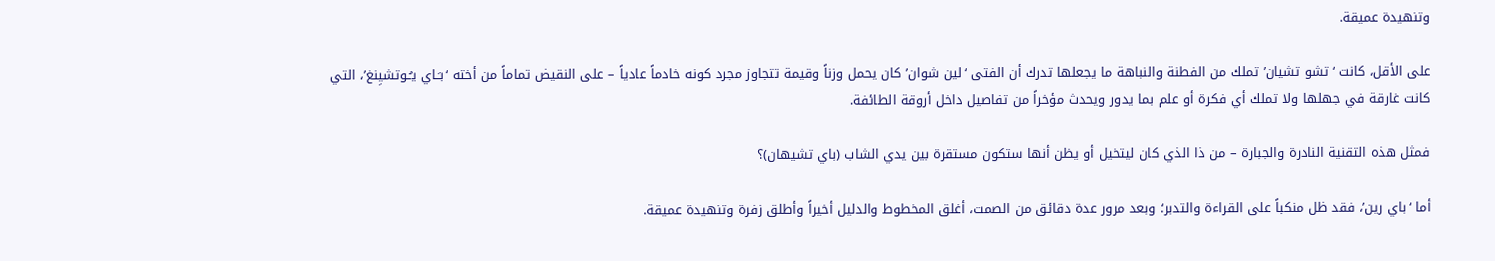وتنهيدة عميقة.

على الأقل، كانت ‘تشو تشيان’ تملك من الفطنة والنباهة ما يجعلها تدرك أن الفتى ‘لين شوان’ كان يحمل وزناً وقيمة تتجاوز مجرد كونه خادماً عادياً – على النقيض تماماً من أخته ‘بـَـاي يـُـوتشيِنغ’، التي كانت غارقة في جهلها ولا تملك أي فكرة أو علم بما يدور ويحدث مؤخراً من تفاصيل داخل أروقة الطائفة.

فمثل هذه التقنية النادرة والجبارة – من ذا الذي كان ليتخيل أو يظن أنها ستكون مستقرة بين يدي الشاب (باي تشيهان)؟

أما ‘باي رين’، فقد ظل منكباً على القراءة والتدبر؛ وبعد مرور عدة دقائق من الصمت، أغلق المخطوط والدليل أخيراً وأطلق زفرة وتنهيدة عميقة.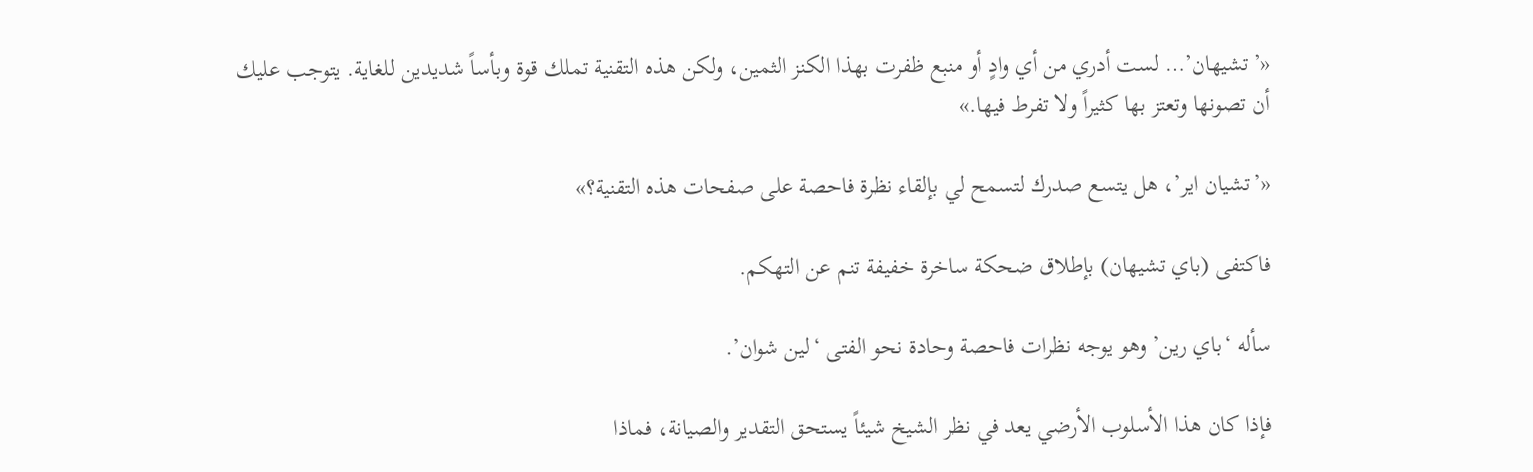«’تشيهان’… لست أدري من أي وادٍ أو منبع ظفرت بهذا الكنز الثمين، ولكن هذه التقنية تملك قوة وبأساً شديدين للغاية. يتوجب عليك أن تصونها وتعتز بها كثيراً ولا تفرط فيها.»

«’تشيان اير’، هل يتسع صدرك لتسمح لي بإلقاء نظرة فاحصة على صفحات هذه التقنية؟»

فاكتفى (باي تشيهان) بإطلاق ضحكة ساخرة خفيفة تنم عن التهكم.

سأله ‘باي رين’ وهو يوجه نظرات فاحصة وحادة نحو الفتى ‘لين شوان’.

فإذا كان هذا الأسلوب الأرضي يعد في نظر الشيخ شيئاً يستحق التقدير والصيانة، فماذا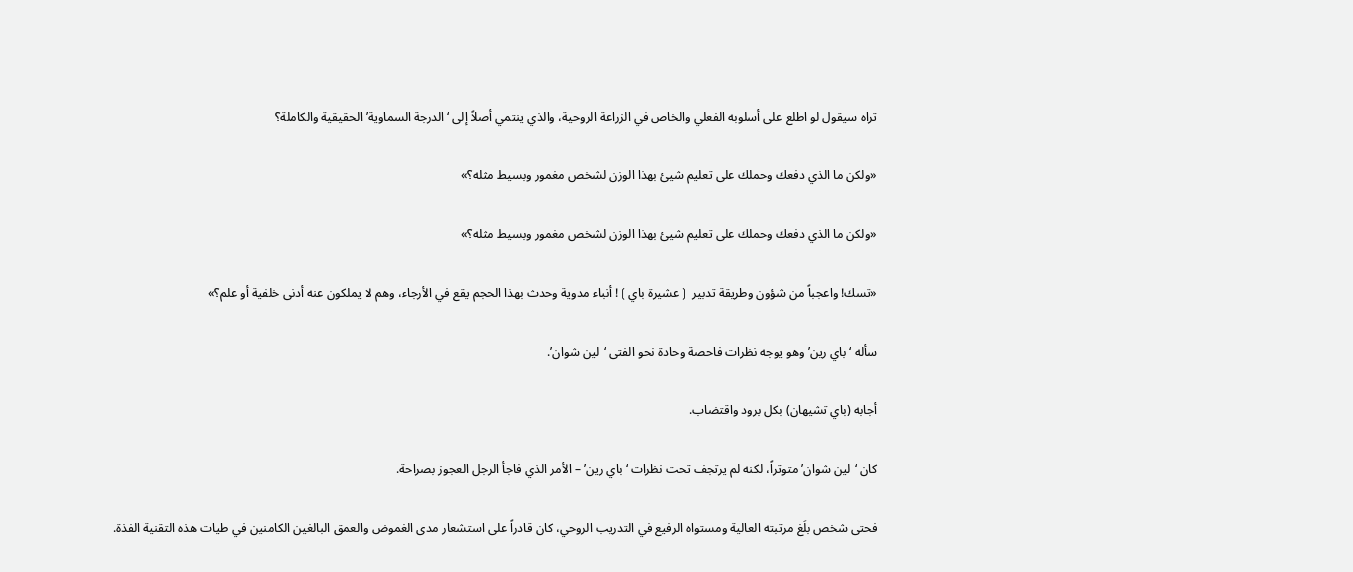تراه سيقول لو اطلع على أسلوبه الفعلي والخاص في الزراعة الروحية، والذي ينتمي أصلاً إلى ‘الدرجة السماوية’ الحقيقية والكاملة؟

«ولكن ما الذي دفعك وحملك على تعليم شيئ بهذا الوزن لشخص مغمور وبسيط مثله؟»

«ولكن ما الذي دفعك وحملك على تعليم شيئ بهذا الوزن لشخص مغمور وبسيط مثله؟»

«تسك! واعجباً من شؤون وطريقة تدبير ❲عشيرة باي❳! أنباء مدوية وحدث بهذا الحجم يقع في الأرجاء، وهم لا يملكون عنه أدنى خلفية أو علم؟»

سأله ‘باي رين’ وهو يوجه نظرات فاحصة وحادة نحو الفتى ‘لين شوان’.

أجابه (باي تشيهان) بكل برود واقتضاب.

كان ‘لين شوان’ متوتراً، لكنه لم يرتجف تحت نظرات ‘باي رين’ – الأمر الذي فاجأ الرجل العجوز بصراحة.

فحتى شخص بلَغ مرتبته العالية ومستواه الرفيع في التدريب الروحي، كان قادراً على استشعار مدى الغموض والعمق البالغين الكامنين في طيات هذه التقنية الفذة.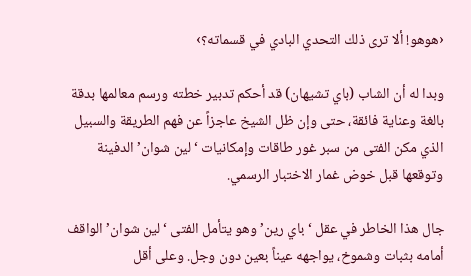‹هوهو! ألا ترى ذلك التحدي البادي في قسماته؟›

وبدا له أن الشاب (باي تشيهان) قد أحكم تدبير خطته ورسم معالمها بدقة بالغة وعناية فائقة، حتى وإن ظل الشيخ عاجزاً عن فهم الطريقة والسبيل الذي مكن الفتى من سبر غور طاقات وإمكانيات ‘لين شوان’ الدفينة وتوقعها قبل خوض غمار الاختبار الرسمي.

جال هذا الخاطر في عقل ‘باي رين’ وهو يتأمل الفتى ‘لين شوان’ الواقف أمامه بثبات وشموخ، يواجهه عيناً بعين دون وجل. وعلى أقل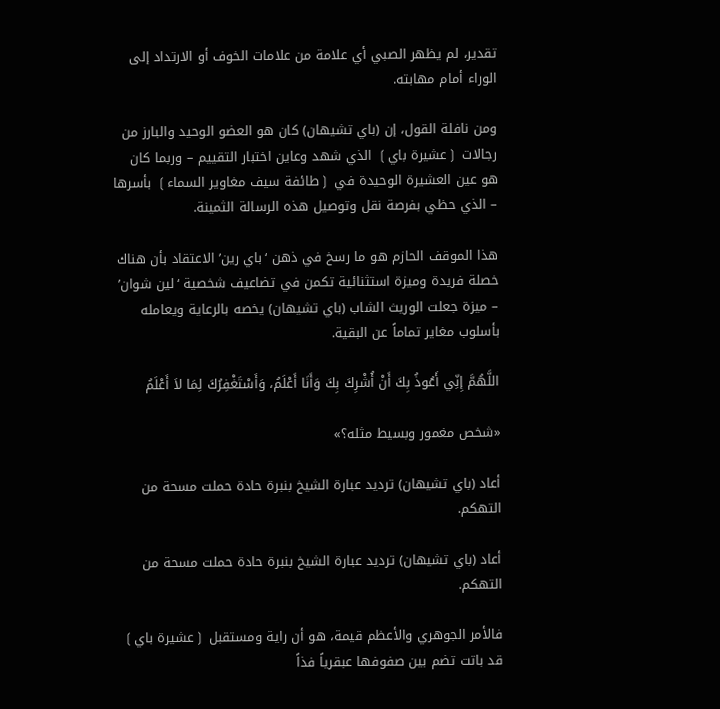تقدير، لم يظهر الصبي أي علامة من علامات الخوف أو الارتداد إلى الوراء أمام مهابته.

ومن نافلة القول، إن (باي تشيهان) كان هو العضو الوحيد والبارز من رجالات ❲عشيرة باي❳ الذي شهد وعاين اختبار التقييم – وربما كان هو عين العشيرة الوحيدة في ❲طائفة سيف مغاوير السماء❳ بأسرها – الذي حظي بفرصة نقل وتوصيل هذه الرسالة الثمينة.

هذا الموقف الحازم هو ما رسخ في ذهن ‘باي رين’ الاعتقاد بأن هناك خصلة فريدة وميزة استثنائية تكمن في تضاعيف شخصية ‘لين شوان’ – ميزة جعلت الوريث الشاب (باي تشيهان) يخصه بالرعاية ويعامله بأسلوب مغاير تماماً عن البقية.

اللَّهُمَّ إِنِّي أَعُوذُ بِكَ أَنْ أُشْرِكَ بِكَ وَأَنَا أَعْلَمُ، وَأَسْتَغْفِرُكَ لِمَا لاَ أَعْلَمُ

«شخص مغمور وبسيط مثله؟»

أعاد (باي تشيهان) ترديد عبارة الشيخ بنبرة حادة حملت مسحة من التهكم.

أعاد (باي تشيهان) ترديد عبارة الشيخ بنبرة حادة حملت مسحة من التهكم.

فالأمر الجوهري والأعظم قيمة، هو أن راية ومستقبل ❲عشيرة باي❳ قد باتت تضم بين صفوفها عبقرياً فذاً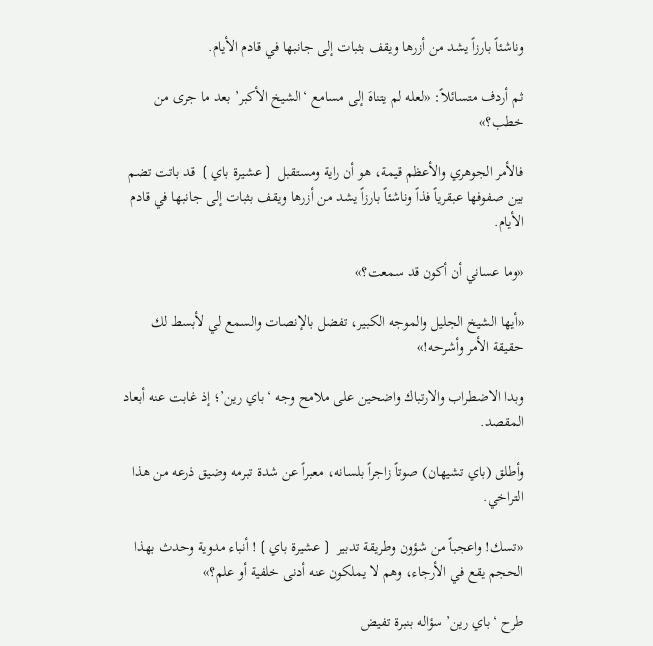وناشئاً بارزاً يشد من أزرها ويقف بثبات إلى جانبها في قادم الأيام.

ثم أردف متسائلاً: «لعله لم يتناهَ إلى مسامع ‘الشيخ الأكبر’ بعد ما جرى من خطب؟»

فالأمر الجوهري والأعظم قيمة، هو أن راية ومستقبل ❲عشيرة باي❳ قد باتت تضم بين صفوفها عبقرياً فذاً وناشئاً بارزاً يشد من أزرها ويقف بثبات إلى جانبها في قادم الأيام.

«وما عساني أن أكون قد سمعت؟»

«أيها الشيخ الجليل والموجه الكبير، تفضل بالإنصات والسمع لي لأبسط لك حقيقة الأمر وأشرحه!»

وبدا الاضطراب والارتباك واضحين على ملامح وجه ‘باي رين’؛ إذ غابت عنه أبعاد المقصد.

وأطلق (باي تشيهان) صوتاً زاجراً بلسانه، معبراً عن شدة تبرمه وضيق ذرعه من هذا التراخي.

«تسك! واعجباً من شؤون وطريقة تدبير ❲عشيرة باي❳! أنباء مدوية وحدث بهذا الحجم يقع في الأرجاء، وهم لا يملكون عنه أدنى خلفية أو علم؟»

طرح ‘باي رين’ سؤاله بنبرة تفيض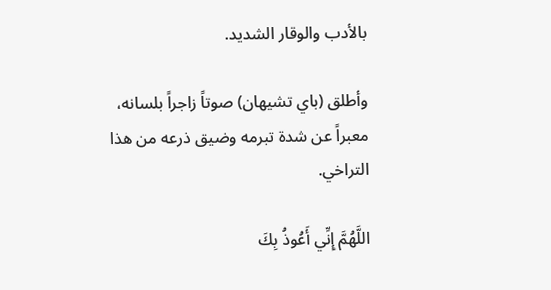بالأدب والوقار الشديد.

وأطلق (باي تشيهان) صوتاً زاجراً بلسانه، معبراً عن شدة تبرمه وضيق ذرعه من هذا التراخي.

اللَّهُمَّ إِنِّي أَعُوذُ بِكَ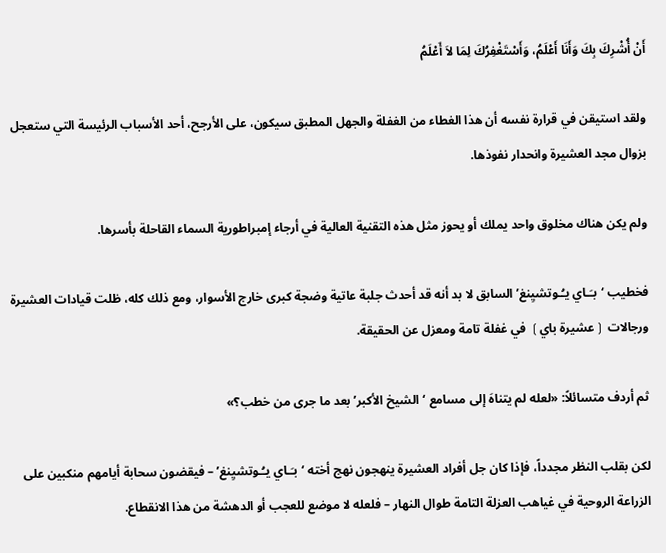أَنْ أُشْرِكَ بِكَ وَأَنَا أَعْلَمُ، وَأَسْتَغْفِرُكَ لِمَا لاَ أَعْلَمُ

ولقد استيقن في قرارة نفسه أن هذا الغطاء من الغفلة والجهل المطبق سيكون، على الأرجح، أحد الأسباب الرئيسة التي ستعجل بزوال مجد العشيرة وانحدار نفوذها.

ولم يكن هناك مخلوق واحد يملك أو يحوز مثل هذه التقنية العالية في أرجاء إمبراطورية السماء القاحلة بأسرها.

فخطيب ‘بـَـاي يـُـوتشيِنغ’ السابق لا بد أنه قد أحدث جلبة عاتية وضجة كبرى خارج الأسوار، ومع ذلك كله، ظلت قيادات العشيرة ورجالات ❲عشيرة باي❳ في غفلة تامة ومعزل عن الحقيقة.

ثم أردف متسائلاً: «لعله لم يتناهَ إلى مسامع ‘الشيخ الأكبر’ بعد ما جرى من خطب؟»

لكن بقلب النظر مجدداً، فإذا كان جل أفراد العشيرة ينهجون نهج أخته ‘بـَـاي يـُـوتشيِنغ’ – فيقضون سحابة أيامهم منكبين على الزراعة الروحية في غياهب العزلة التامة طوال النهار – فلعله لا موضع للعجب أو الدهشة من هذا الانقطاع.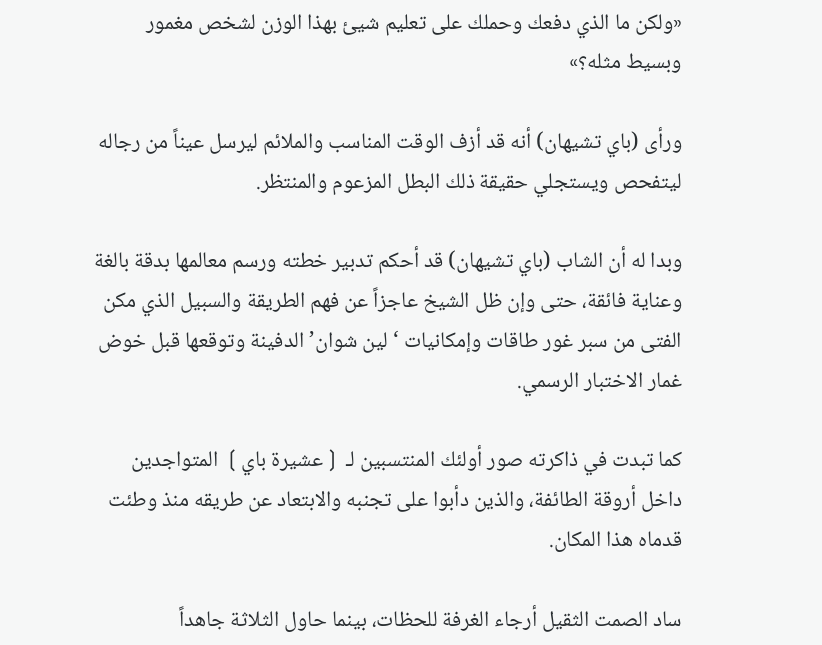«ولكن ما الذي دفعك وحملك على تعليم شيئ بهذا الوزن لشخص مغمور وبسيط مثله؟»

ورأى (باي تشيهان) أنه قد أزف الوقت المناسب والملائم ليرسل عيناً من رجاله ليتفحص ويستجلي حقيقة ذلك البطل المزعوم والمنتظر.

وبدا له أن الشاب (باي تشيهان) قد أحكم تدبير خطته ورسم معالمها بدقة بالغة وعناية فائقة، حتى وإن ظل الشيخ عاجزاً عن فهم الطريقة والسبيل الذي مكن الفتى من سبر غور طاقات وإمكانيات ‘لين شوان’ الدفينة وتوقعها قبل خوض غمار الاختبار الرسمي.

كما تبدت في ذاكرته صور أولئك المنتسبين لـ ❲عشيرة باي❳ المتواجدين داخل أروقة الطائفة، والذين دأبوا على تجنبه والابتعاد عن طريقه منذ وطئت قدماه هذا المكان.

ساد الصمت الثقيل أرجاء الغرفة للحظات، بينما حاول الثلاثة جاهداً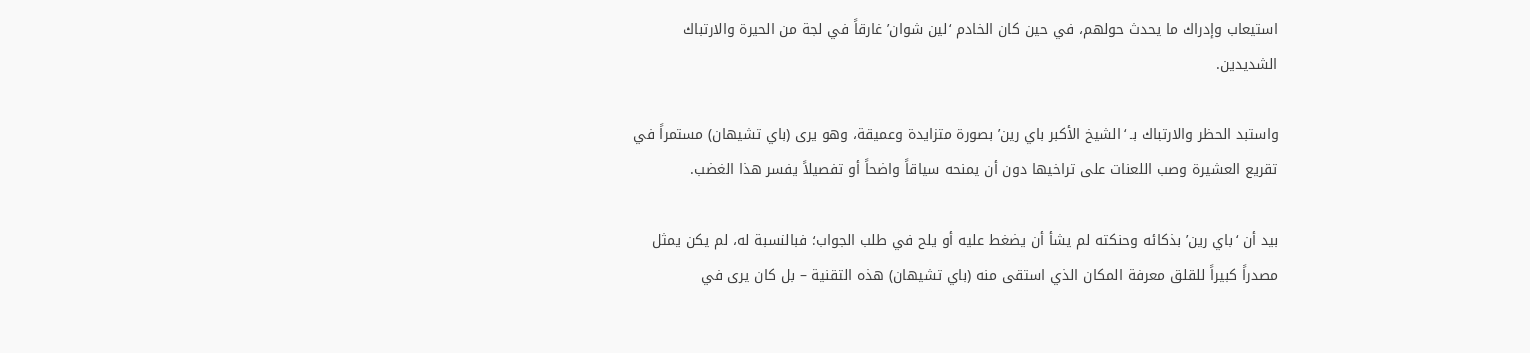استيعاب وإدراك ما يحدث حولهم، في حين كان الخادم ‘لين شوان’ غارقاً في لجة من الحيرة والارتباك الشديدين.

واستبد الحظر والارتباك بـ ‘الشيخ الأكبر باي رين’ بصورة متزايدة وعميقة، وهو يرى (باي تشيهان) مستمراً في تقريع العشيرة وصب اللعنات على تراخيها دون أن يمنحه سياقاً واضحاً أو تفصيلاً يفسر هذا الغضب.

بيد أن ‘باي رين’ بذكائه وحنكته لم يشأ أن يضغط عليه أو يلح في طلب الجواب؛ فبالنسبة له، لم يكن يمثل مصدراً كبيراً للقلق معرفة المكان الذي استقى منه (باي تشيهان) هذه التقنية – بل كان يرى في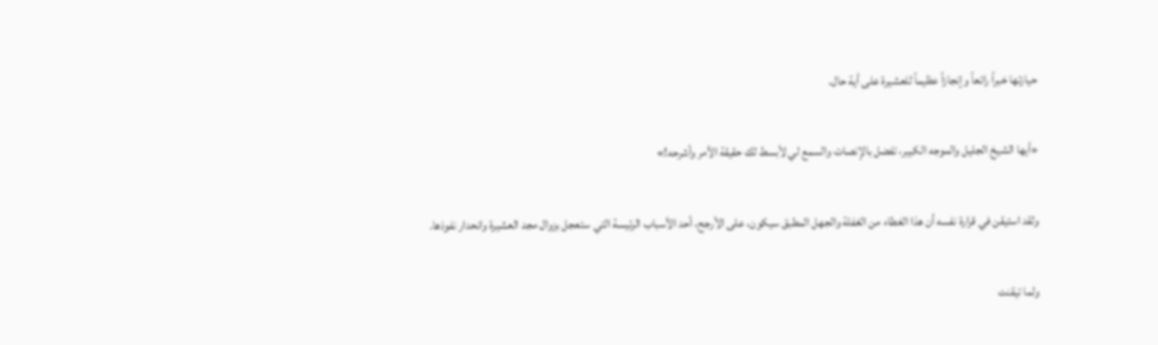حيازتها خبراً رائعاً وإنجازاً عظيماً للعشيرة على أية حال.

«أيها الشيخ الجليل والموجه الكبير، تفضل بالإنصات والسمع لي لأبسط لك حقيقة الأمر وأشرحه!»

ولقد استيقن في قرارة نفسه أن هذا الغطاء من الغفلة والجهل المطبق سيكون، على الأرجح، أحد الأسباب الرئيسة التي ستعجل بزوال مجد العشيرة وانحدار نفوذها.

ولما تيقنت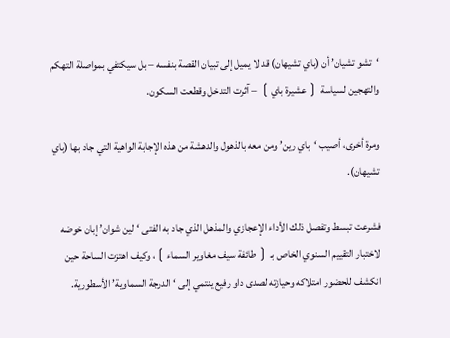‘تشو تشيان’ أن (باي تشيهان) قد لا يميل إلى تبيان القصة بنفسه – بل سيكتفي بمواصلة التهكم والتهجين لسياسة ❲عشيرة باي❳ – آثرت التدخل وقطعت السكون.

ومرة أخرى، أصيب ‘باي رين’ ومن معه بالذهول والدهشة من هذه الإجابة الواهية التي جاد بها (باي تشيهان).

فشرعت تبسط وتفصل ذلك الأداء الإعجازي والمذهل الذي جاد به الفتى ‘لين شوان’ إبان خوضه لاختبار التقييم السنوي الخاص بـ ❲طائفة سيف مغاوير السماء❳، وكيف اهتزت الساحة حين انكشف للحضور امتلاكه وحيازته لصدى داو رفيع ينتمي إلى ‘الدرجة السماوية’ الأسطورية.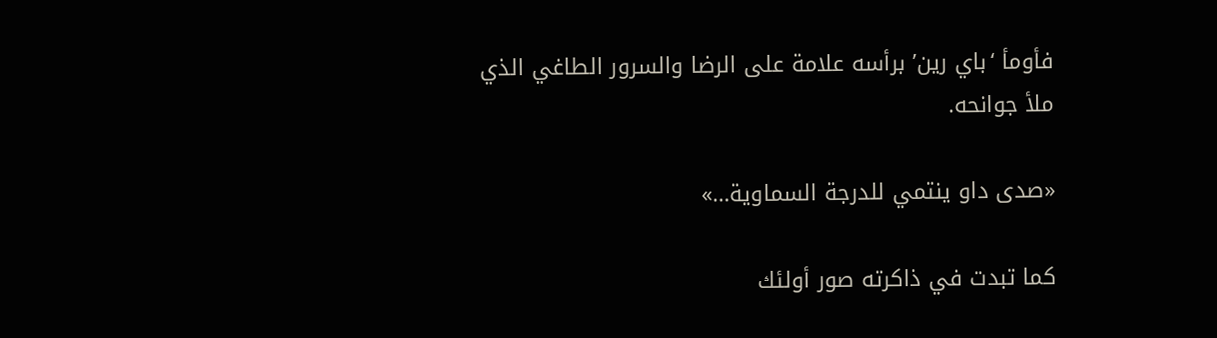فأومأ ‘باي رين’ برأسه علامة على الرضا والسرور الطاغي الذي ملأ جوانحه.

«صدى داو ينتمي للدرجة السماوية…»

كما تبدت في ذاكرته صور أولئك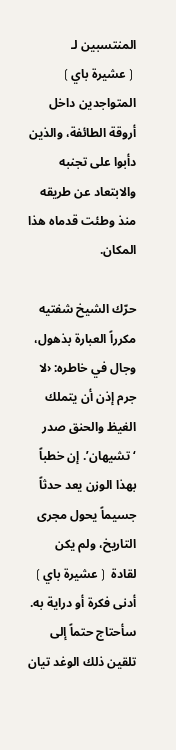المنتسبين لـ ❲عشيرة باي❳ المتواجدين داخل أروقة الطائفة، والذين دأبوا على تجنبه والابتعاد عن طريقه منذ وطئت قدماه هذا المكان.

حرّك الشيخ شفتيه مكرراً العبارة بذهول، وجال في خاطره: ‹لا جرم إذن أن يتملك الغيظ والحنق صدر ‘تشيهان’. إن خطباً بهذا الوزن يعد حدثاً جسيماً يحول مجرى التاريخ، ولم يكن لقادة ❲عشيرة باي❳ أدنى فكرة أو دراية به. سأحتاج حتماً إلى تلقين ذلك الوغد تيان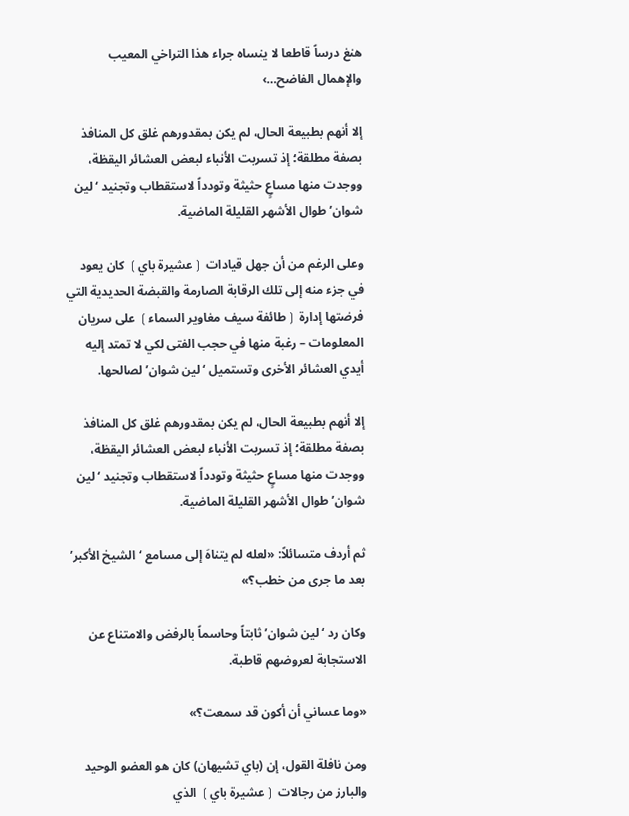هنغ درساً قاطعا لا ينساه جراء هذا التراخي المعيب والإهمال الفاضح…›

إلا أنهم بطبيعة الحال، لم يكن بمقدورهم غلق كل المنافذ بصفة مطلقة؛ إذ تسربت الأنباء لبعض العشائر اليقظة، ووجدت منها مساعٍ حثيثة وتودداً لاستقطاب وتجنيد ‘لين شوان’ طوال الأشهر القليلة الماضية.

وعلى الرغم من أن جهل قيادات ❲عشيرة باي❳ كان يعود في جزء منه إلى تلك الرقابة الصارمة والقبضة الحديدية التي فرضتها إدارة ❲طائفة سيف مغاوير السماء❳ على سريان المعلومات – رغبة منها في حجب الفتى لكي لا تمتد إليه أيدي العشائر الأخرى وتستميل ‘لين شوان’ لصالحها.

إلا أنهم بطبيعة الحال، لم يكن بمقدورهم غلق كل المنافذ بصفة مطلقة؛ إذ تسربت الأنباء لبعض العشائر اليقظة، ووجدت منها مساعٍ حثيثة وتودداً لاستقطاب وتجنيد ‘لين شوان’ طوال الأشهر القليلة الماضية.

ثم أردف متسائلاً: «لعله لم يتناهَ إلى مسامع ‘الشيخ الأكبر’ بعد ما جرى من خطب؟»

وكان رد ‘لين شوان’ ثابتاً وحاسماً بالرفض والامتناع عن الاستجابة لعروضهم قاطبة.

«وما عساني أن أكون قد سمعت؟»

ومن نافلة القول، إن (باي تشيهان) كان هو العضو الوحيد والبارز من رجالات ❲عشيرة باي❳ الذي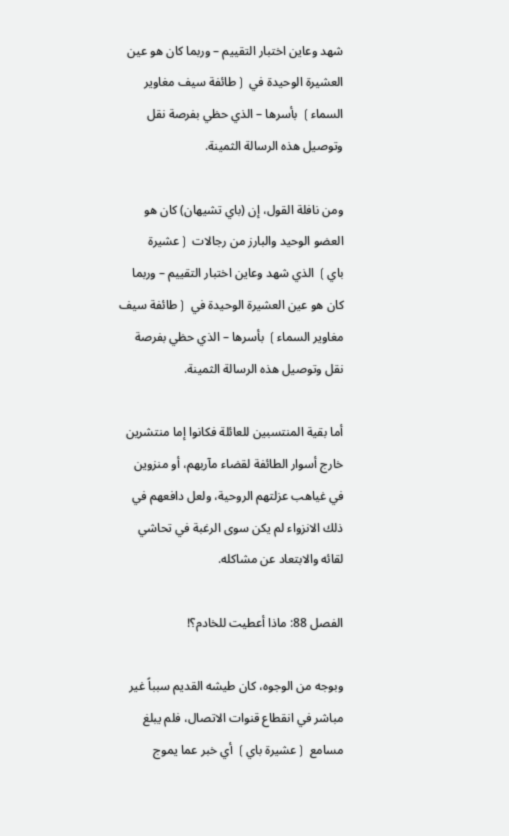شهد وعاين اختبار التقييم – وربما كان هو عين العشيرة الوحيدة في ❲طائفة سيف مغاوير السماء❳ بأسرها – الذي حظي بفرصة نقل وتوصيل هذه الرسالة الثمينة.

ومن نافلة القول، إن (باي تشيهان) كان هو العضو الوحيد والبارز من رجالات ❲عشيرة باي❳ الذي شهد وعاين اختبار التقييم – وربما كان هو عين العشيرة الوحيدة في ❲طائفة سيف مغاوير السماء❳ بأسرها – الذي حظي بفرصة نقل وتوصيل هذه الرسالة الثمينة.

أما بقية المنتسبين للعائلة فكانوا إما منتشرين خارج أسوار الطائفة لقضاء مآربهم، أو منزوين في غياهب عزلتهم الروحية، ولعل دافعهم في ذلك الانزواء لم يكن سوى الرغبة في تحاشي لقائه والابتعاد عن مشاكله.

الفصل 88: ماذا أعطيت للخادم؟!

وبوجه من الوجوه، كان طيشه القديم سبباً غير مباشر في انقطاع قنوات الاتصال، فلم يبلغ مسامع ❲عشيرة باي❳ أي خبر عما يموج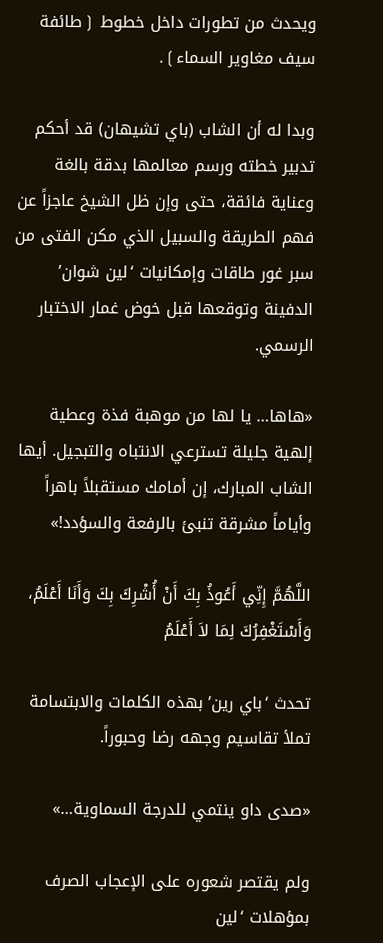ويحدث من تطورات داخل خطوط ❲طائفة سيف مغاوير السماء❳.

وبدا له أن الشاب (باي تشيهان) قد أحكم تدبير خطته ورسم معالمها بدقة بالغة وعناية فائقة، حتى وإن ظل الشيخ عاجزاً عن فهم الطريقة والسبيل الذي مكن الفتى من سبر غور طاقات وإمكانيات ‘لين شوان’ الدفينة وتوقعها قبل خوض غمار الاختبار الرسمي.

«هاها… يا لها من موهبة فذة وعطية إلهية جليلة تسترعي الانتباه والتبجيل. أيها الشاب المبارك، إن أمامك مستقبلاً باهراً وأياماً مشرقة تنبئ بالرفعة والسؤدد!»

اللَّهُمَّ إِنِّي أَعُوذُ بِكَ أَنْ أُشْرِكَ بِكَ وَأَنَا أَعْلَمُ، وَأَسْتَغْفِرُكَ لِمَا لاَ أَعْلَمُ

تحدث ‘باي رين’ بهذه الكلمات والابتسامة تملأ تقاسيم وجهه رضا وحبوراً.

«صدى داو ينتمي للدرجة السماوية…»

ولم يقتصر شعوره على الإعجاب الصرف بمؤهلات ‘لين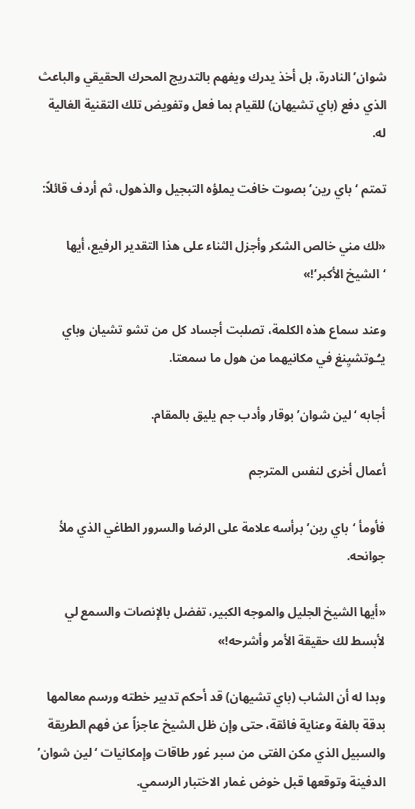شوان’ النادرة، بل أخذ يدرك ويفهم بالتدريج المحرك الحقيقي والباعث الذي دفع (باي تشيهان) للقيام بما فعل وتفويض تلك التقنية الغالية له.

تمتم ‘باي رين’ بصوت خافت يملؤه التبجيل والذهول، ثم أردف قائلاً:

«لك مني خالص الشكر وأجزل الثناء على هذا التقدير الرفيع، أيها ‘الشيخ الأكبر’!»

وعند سماع هذه الكلمة، تصلبت أجساد كل من تشو تشيان وباي يـُـوتشيِنغ في مكانيهما من هول ما سمعتا.

أجابه ‘لين شوان’ بوقار وأدب جم يليق بالمقام.

أعمال أخرى لنفس المترجم

فأومأ ‘باي رين’ برأسه علامة على الرضا والسرور الطاغي الذي ملأ جوانحه.

«أيها الشيخ الجليل والموجه الكبير، تفضل بالإنصات والسمع لي لأبسط لك حقيقة الأمر وأشرحه!»

وبدا له أن الشاب (باي تشيهان) قد أحكم تدبير خطته ورسم معالمها بدقة بالغة وعناية فائقة، حتى وإن ظل الشيخ عاجزاً عن فهم الطريقة والسبيل الذي مكن الفتى من سبر غور طاقات وإمكانيات ‘لين شوان’ الدفينة وتوقعها قبل خوض غمار الاختبار الرسمي.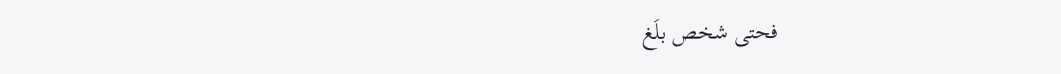فحتى شخص بلَغ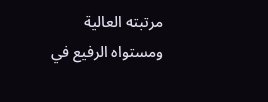مرتبته العالية ومستواه الرفيع في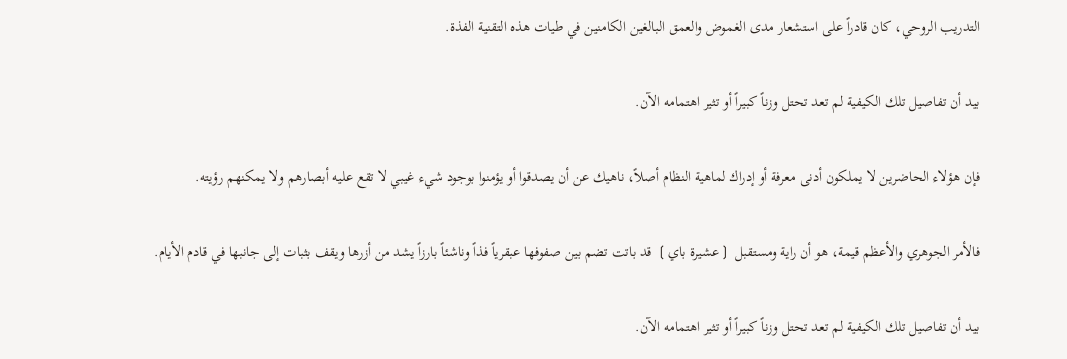التدريب الروحي، كان قادراً على استشعار مدى الغموض والعمق البالغين الكامنين في طيات هذه التقنية الفذة.

بيد أن تفاصيل تلك الكيفية لم تعد تحتل وزناً كبيراً أو تثير اهتمامه الآن.

فإن هؤلاء الحاضرين لا يملكون أدنى معرفة أو إدراك لماهية النظام أصلاً، ناهيك عن أن يصدقوا أو يؤمنوا بوجود شيء غيبي لا تقع عليه أبصارهم ولا يمكنهم رؤيته.

فالأمر الجوهري والأعظم قيمة، هو أن راية ومستقبل ❲عشيرة باي❳ قد باتت تضم بين صفوفها عبقرياً فذاً وناشئاً بارزاً يشد من أزرها ويقف بثبات إلى جانبها في قادم الأيام.

بيد أن تفاصيل تلك الكيفية لم تعد تحتل وزناً كبيراً أو تثير اهتمامه الآن.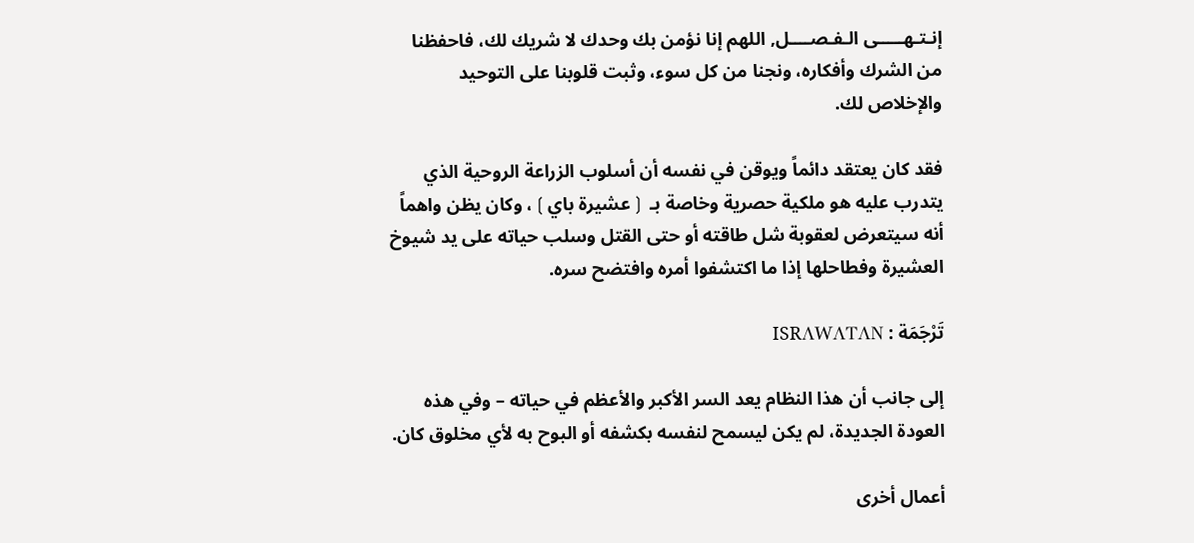إنـتـهـــــى الـفـصــــل, اللهم إنا نؤمن بك وحدك لا شريك لك، فاحفظنا من الشرك وأفكاره، ونجنا من كل سوء، وثبت قلوبنا على التوحيد والإخلاص لك.

فقد كان يعتقد دائماً ويوقن في نفسه أن أسلوب الزراعة الروحية الذي يتدرب عليه هو ملكية حصرية وخاصة بـ ❲عشيرة باي❳، وكان يظن واهماً أنه سيتعرض لعقوبة شل طاقته أو حتى القتل وسلب حياته على يد شيوخ العشيرة وفطاحلها إذا ما اكتشفوا أمره وافتضح سره.

تَرْجَمَة : ISRΛWΛTΛN

إلى جانب أن هذا النظام يعد السر الأكبر والأعظم في حياته – وفي هذه العودة الجديدة، لم يكن ليسمح لنفسه بكشفه أو البوح به لأي مخلوق كان.

أعمال أخرى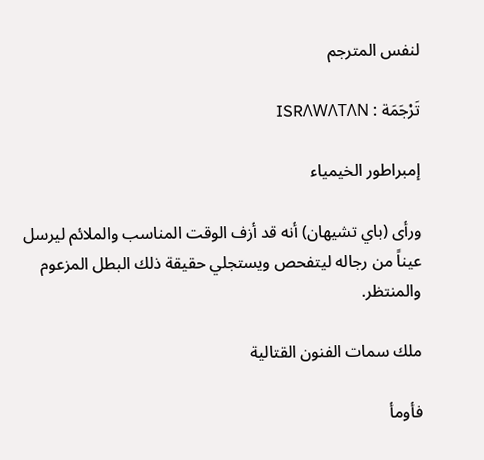لنفس المترجم

تَرْجَمَة : ISRΛWΛTΛN

إمبراطور الخيمياء

ورأى (باي تشيهان) أنه قد أزف الوقت المناسب والملائم ليرسل عيناً من رجاله ليتفحص ويستجلي حقيقة ذلك البطل المزعوم والمنتظر.

ملك سمات الفنون القتالية

فأومأ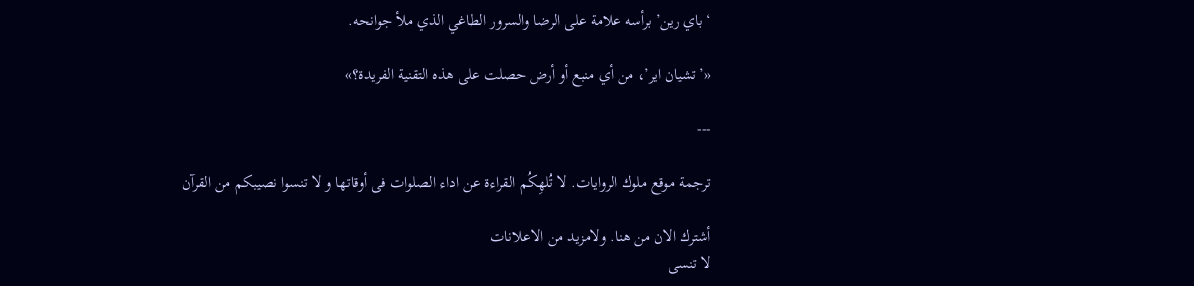‘باي رين’ برأسه علامة على الرضا والسرور الطاغي الذي ملأ جوانحه.

«’تشيان اير’، من أي منبع أو أرض حصلت على هذه التقنية الفريدة؟»

---

ترجمة موقع ملوك الروايات. لا تُلهِكُم القراءة عن اداء الصلوات فى أوقاتها و لا تنسوا نصيبكم من القرآن

أشترك الان من هنا. ولامزيد من الاعلانات
لا تنسى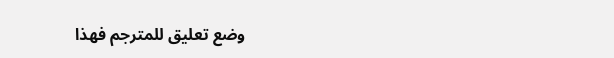وضع تعليق للمترجم فهذا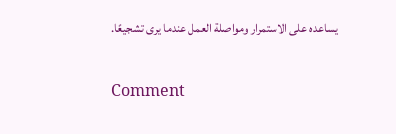يساعده على الاستمرار ومواصلة العمل عندما يرى تشجيعًا.

Comment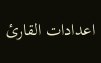اعدادات القارئ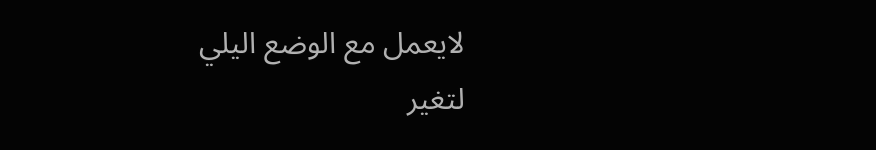لايعمل مع الوضع اليلي
لتغير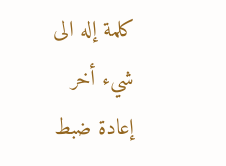كلمة إله الى شيء أخر
إعادة ضبط